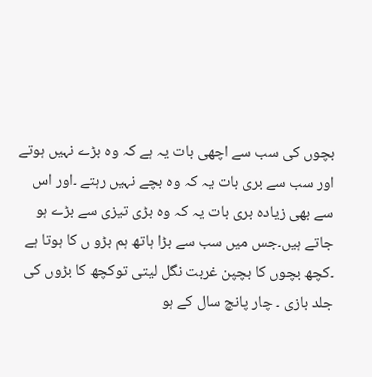بچوں کی سب سے اچھی بات یہ ہے کہ وہ بڑے نہیں ہوتے اور سب سے بری بات یہ کہ وہ بچے نہیں رہتے ۔اور اس سے بھی زیادہ بری بات یہ کہ وہ بڑی تیزی سے بڑے ہو جاتے ہیں۔جس میں سب سے بڑا ہاتھ ہم بڑو ں کا ہوتا ہے ۔کچھ بچوں کا بچپن غربت نگل لیتی توکچھ کا بڑوں کی جلد بازی ۔ چار پانچ سال کے ہو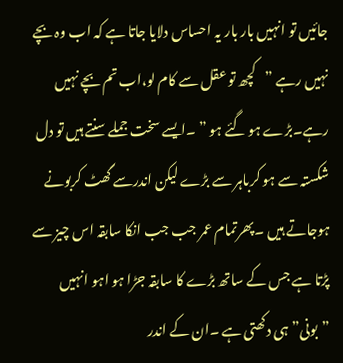جائیں تو انہیں بار بار یہ احساس دلایا جاتا ہے کہ اب وہ بچے نہیں رہے ”کچھ تو عقل سے کام لو،اب تم بچے نہیں رہے۔بڑے ہو گئے ہو ” ۔ایسے سخت جملے سنتے ہیں تو دل شکستہ سے ہو کرباہر سے بڑے لیکن اندرسے گھٹ کربونے ہوجاتے ہیں ۔پھرتمام عمر جب جب انکا سابقہ اس چیز سے پڑتا ہے جس کے ساتھ بڑے کا سابقہ جڑا ہو اہو انہیں ”بونی”ہی دکھتی ہے ۔ان کے اندر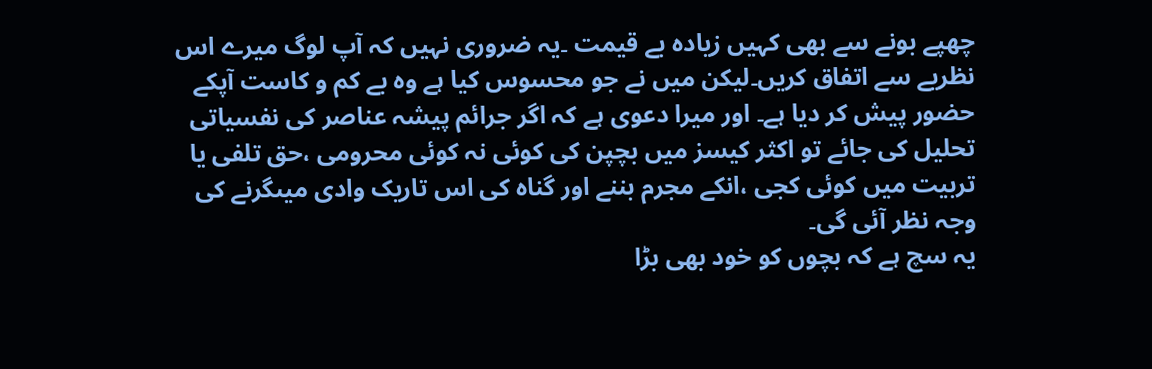چھپے بونے سے بھی کہیں زیادہ بے قیمت ۔یہ ضروری نہیں کہ آپ لوگ میرے اس نظریے سے اتفاق کریں۔لیکن میں نے جو محسوس کیا ہے وہ بے کم و کاست آپکے حضور پیش کر دیا ہے۔ اور میرا دعوی ہے کہ اگر جرائم پیشہ عناصر کی نفسیاتی تحلیل کی جائے تو اکثر کیسز میں بچپن کی کوئی نہ کوئی محرومی ،حق تلفی یا تربیت میں کوئی کجی ،انکے مجرم بننے اور گناہ کی اس تاریک وادی میںگرنے کی وجہ نظر آئی گی۔
یہ سچ ہے کہ بچوں کو خود بھی بڑا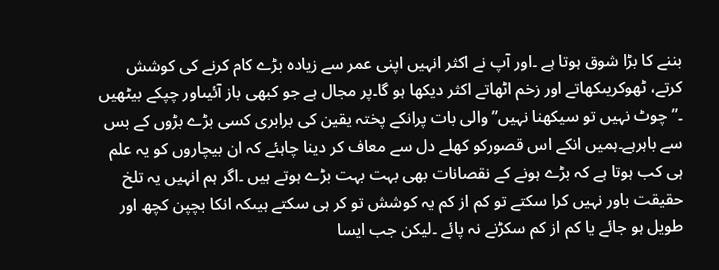بننے کا بڑا شوق ہوتا ہے ۔اور آپ نے اکثر انہیں اپنی عمر سے زیادہ بڑے کام کرنے کی کوشش کرتے، ٹھوکریںکھاتے اور زخم اٹھاتے اکثر دیکھا ہو گا۔پر مجال ہے جو کبھی باز آئیںاور چپکے بیٹھیں ۔”چوٹ نہیں تو سیکھنا نہیں”والی بات پرانکے پختہ یقین کی برابری کسی بڑے بڑوں کے بس سے باہرہے۔ہمیں انکے اس قصورکو کھلے دل سے معاف کر دینا چاہئے کہ ان بیچاروں کو یہ علم ہی کب ہوتا ہے کہ بڑے ہونے کے نقصانات بھی بہت بہت بڑے ہوتے ہیں ۔اگر ہم انہیں یہ تلخ حقیقت باور نہیں کرا سکتے تو کم از کم یہ کوشش تو کر ہی سکتے ہیںکہ انکا بچپن کچھ اور طویل ہو جائے یا کم از کم سکڑنے نہ پائے ۔لیکن جب ایسا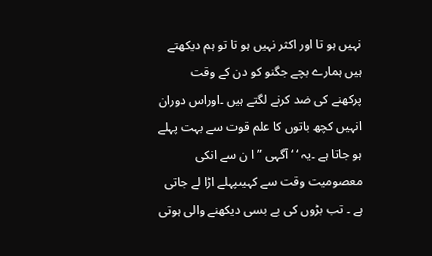نہیں ہو تا اور اکثر نہیں ہو تا تو ہم دیکھتے ہیں ہمارے بچے جگنو کو دن کے وقت پرکھنے کی ضد کرنے لگتے ہیں ۔اوراس دوران انہیں کچھ باتوں کا علم قوت سے بہت پہلے ہو جاتا ہے ۔یہ ‘ ‘ آگہی ” ا ن سے انکی معصومیت وقت سے کہیںپہلے اڑا لے جاتی ہے ۔ تب بڑوں کی بے بسی دیکھنے والی ہوتی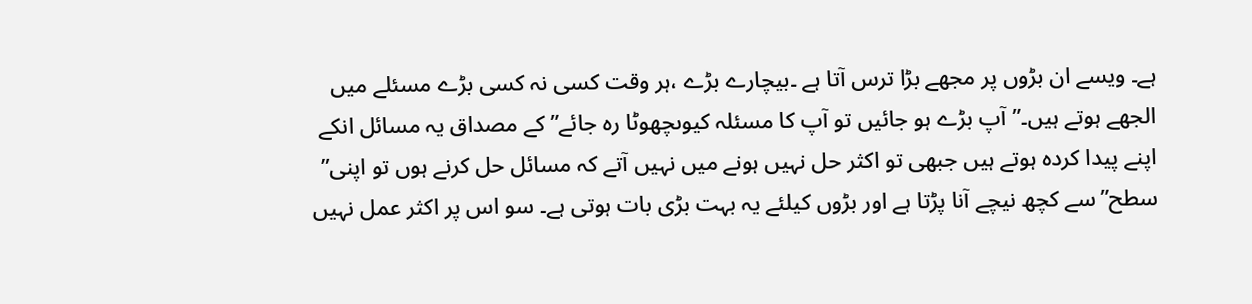ہے۔ ویسے ان بڑوں پر مجھے بڑا ترس آتا ہے ۔بیچارے بڑے ،ہر وقت کسی نہ کسی بڑے مسئلے میں الجھے ہوتے ہیں۔”آپ بڑے ہو جائیں تو آپ کا مسئلہ کیوںچھوٹا رہ جائے” کے مصداق یہ مسائل انکے اپنے پیدا کردہ ہوتے ہیں جبھی تو اکثر حل نہیں ہونے میں نہیں آتے کہ مسائل حل کرنے ہوں تو اپنی” سطح”سے کچھ نیچے آنا پڑتا ہے اور بڑوں کیلئے یہ بہت بڑی بات ہوتی ہے۔ سو اس پر اکثر عمل نہیں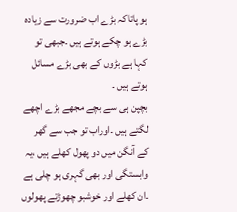ہو پاتاکہ بڑے اب ضرورت سے زیادہ بڑے ہو چکے ہوتے ہیں ۔جبھی تو کہا ہے بڑوں کے بھی بڑے مسائل ہوتے ہیں ۔
بچپن ہی سے بچے مجھے بڑے اچھے لگتے ہیں ۔اوراب تو جب سے گھر کے آنگن میں دو پھول کھلے ہیں ،یہ وابستگی اور بھی گہری ہو چلی ہے ۔ان کھلے اور خوشبو چھوڑتے پھولوں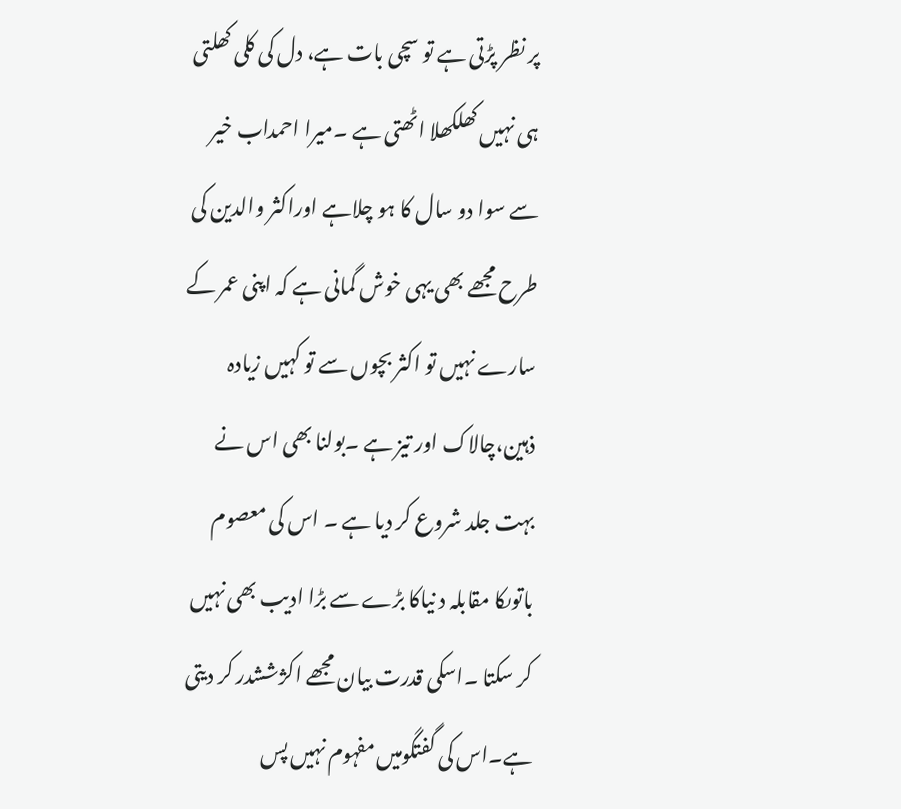پر نظر پڑتی ہے تو سچی بات ہے، دل کی کلی کھلتی ہی نہیں کھلکھلا اٹھتی ہے ۔میرا احمداب خیر سے سوا دو سال کا ہو چلاہے اوراکثر والدین کی طرح مجھے بھی یہی خوش گمانی ہے کہ اپنی عمر کے سارے نہیں تو اکثر بچوں سے تو کہیں زیادہ ذہین،چالاک اور تیز ہے ۔بولنا بھی اس نے بہت جلد شروع کر دیا ہے ۔ اس کی معصوم باتوںکا مقابلہ د نیاکا بڑے سے بڑا ادیب بھی نہیں کر سکتا ۔اسکی قدرت بیان مجھے اکژششدر کر دیتی ہے۔اس کی گفتگومیں مفہوم نہیں پس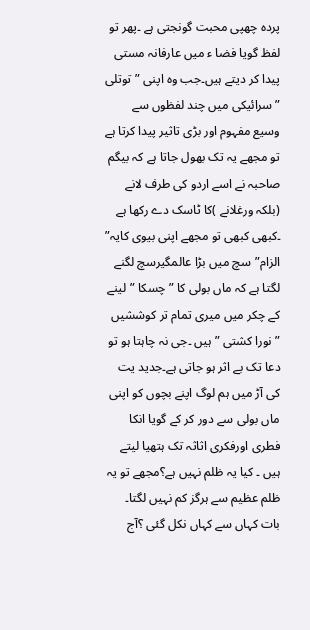پردہ چھپی محبت گونجتی ہے ۔پھر تو لفظ گویا فضا ء میں عارفانہ مستی پیدا کر دیتے ہیں۔جب وہ اپنی ”توتلی ” سرائیکی میں چند لفظوں سے وسیع مفہوم اور بڑی تاثیر پیدا کرتا ہے تو مجھے یہ تک بھول جاتا ہے کہ بیگم صاحبہ نے اسے اردو کی طرف لانے (بلکہ ورغلانے )کا ٹاسک دے رکھا ہے ۔کبھی کبھی تو مجھے اپنی بیوی کایہ” الزام”سچ میں بڑا عالمگیرسچ لگنے لگتا ہے کہ ماں بولی کا ”چسکا ”لینے کے چکر میں میری تمام تر کوششیں ”نورا کشتی ” ہیں ۔جی نہ چاہتا ہو تو دعا تک بے اثر ہو جاتی ہے۔جدید یت کی آڑ میں ہم لوگ اپنے بچوں کو اپنی ماں بولی سے دور کر کے گویا انکا فطری اورفکری اثاثہ تک ہتھیا لیتے ہیں ۔ کیا یہ ظلم نہیں ہے؟مجھے تو یہ ظلم عظیم سے ہرگز کم نہیں لگتا۔
بات کہاں سے کہاں نکل گئی ؟آج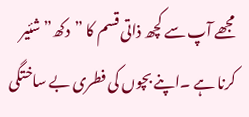مجھے آپ سے کچھ ذاتی قسم کا ”دکھ” شئیر کرنا ہے ۔اپنے بچوں کی فطری بے ساختگی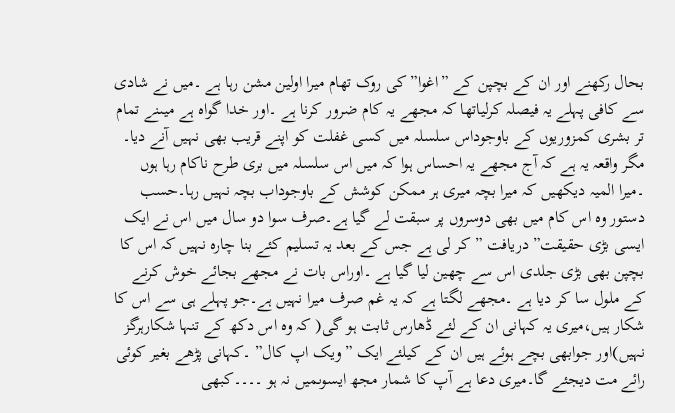بحال رکھنے اور ان کے بچپن کے ”اغوا”کی روک تھام میرا اولین مشن رہا ہے ۔میں نے شادی سے کافی پہلے یہ فیصلہ کرلیاتھا کہ مجھے یہ کام ضرور کرنا ہے ۔اور خدا گواہ ہے میںنے تمام تر بشری کمزوریوں کے باوجوداس سلسلہ میں کسی غفلت کو اپنے قریب بھی نہیں آنے دیا۔ مگر واقعہ یہ ہے کہ آج مجھے یہ احساس ہوا کہ میں اس سلسلہ میں بری طرح ناکام رہا ہوں ۔میرا المیہ دیکھیں کہ میرا بچہ میری ہر ممکن کوشش کے باوجوداب بچہ نہیں رہا۔حسب دستور وہ اس کام میں بھی دوسروں پر سبقت لے گیا ہے۔صرف سوا دو سال میں اس نے ایک ایسی بڑی حقیقت”دریافت ”کر لی ہے جس کے بعد یہ تسلیم کئے بنا چارہ نہیں کہ اس کا بچپن بھی بڑی جلدی اس سے چھین لیا گیا ہے ۔اوراس بات نے مجھے بجائے خوش کرنے کے ملول سا کر دیا ہے ۔مجھے لگتا ہے کہ یہ غم صرف میرا نہیں ہے۔جو پہلے ہی سے اس کا شکار ہیں،میری یہ کہانی ان کے لئے ڈھارس ثابت ہو گی( کہ وہ اس دکھ کے تنہا شکارہرگز نہیں)اور جوابھی بچے ہوئے ہیں ان کے کیلئے ایک ” ویک اپ کال” ۔کہانی پڑھے بغیر کوئی رائے مت دیجئے گا۔میری دعا ہے آپ کا شمار مجھ ایسوںمیں نہ ہو ۔۔۔۔کبھی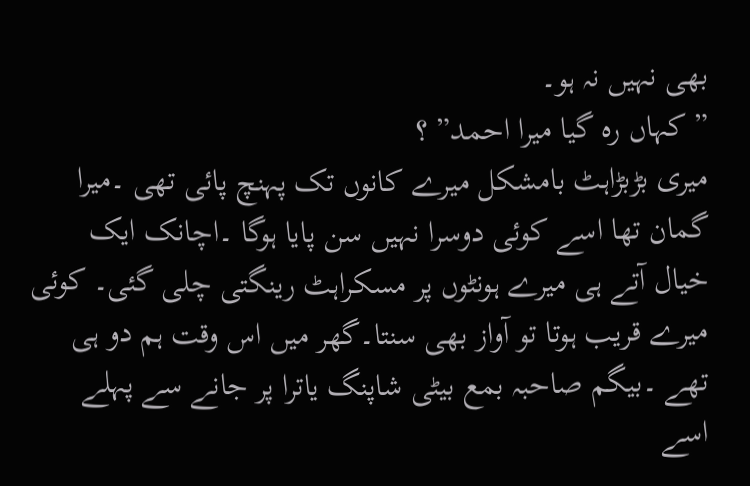بھی نہیں نہ ہو۔
” کہاں رہ گیا میرا احمد” ؟
میری بڑبڑاہٹ بامشکل میرے کانوں تک پہنچ پائی تھی ۔میرا گمان تھا اسے کوئی دوسرا نہیں سن پایا ہوگا ۔اچانک ایک خیال آتے ہی میرے ہونٹوں پر مسکراہٹ رینگتی چلی گئی۔ کوئی میرے قریب ہوتا تو آواز بھی سنتا۔گھر میں اس وقت ہم دو ہی تھے ۔بیگم صاحبہ بمع بیٹی شاپنگ یاترا پر جانے سے پہلے اسے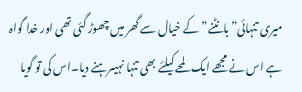میری تنہائی” بانٹنے” کے خیال سے گھر میں چھوڑ گئی تھی اور خدا گواہ ہے اس نے مجھے ایک لمحے کیلئے بھی تنہا نہیںرہنے دیا۔اس کی تو گویا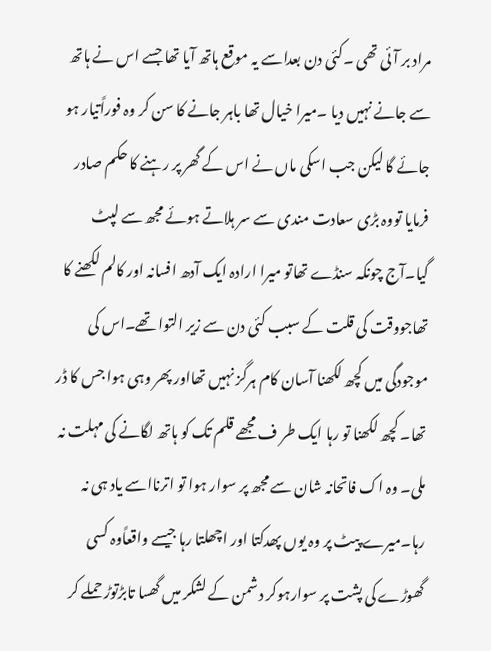مراد بر آئی تھی ۔کئی دن بعداسے یہ موقع ہاتھ آیا تھا جسے اس نے ہاتھ سے جانے نہیں دیا ۔میرا خیال تھا باہر جانے کا سن کر وہ فوراًتیار ہو جائے گا لیکن جب اسکی ماں نے اس کے گھر پر رہنے کا حکم صادر فرمایا تووہ بڑی سعادت مندی سے سر ہلاتے ہوئے مجھ سے لپٹ گیا۔آج چونکہ سنڈے تھاتو میرا ارادہ ایک آدھ افسانہ اور کالم لکھنے کا تھاجووقت کی قلت کے سبب کئی دن سے زیر التوا تھے۔اس کی موجودگی میں کچھ لکھنا آسان کام ہرگز نہیں تھااور پھر وہی ہوا جس کا ڈر تھا۔ کچھ لکھنا تو رہا ایک طر ف مجھے قلم تک کو ہاتھ لگانے کی مہلت نہ ملی۔ وہ اک فاتحانہ شان سے مجھ پر سوار ہوا تو اترنااسے یاد ہی نہ رہا۔میرے پیٹ پر وہ یوں پھدکتا اور اچھلتا رہا جیسے واقعاًوہ کسی گھوڑے کی پشت پر سوارہوکر دشمن کے لشکر میں گھسا تابڑتوڑ حملے کر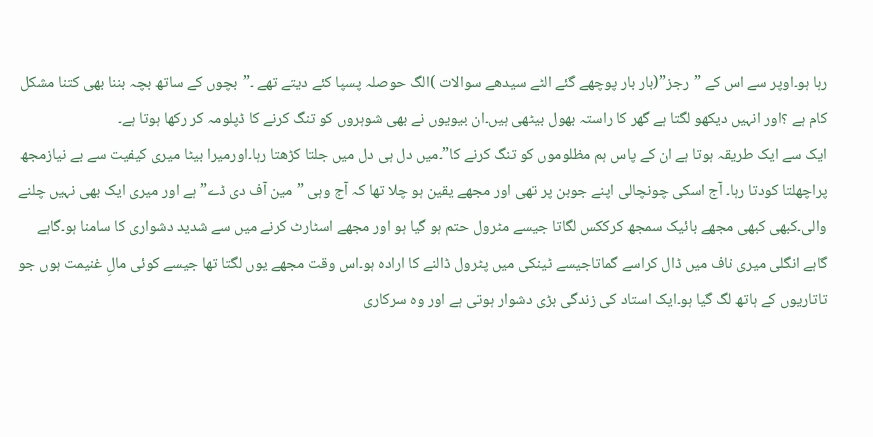رہا ہو۔اوپر سے اس کے ”رجز”(بار بار پوچھے گئے الٹے سیدھے سوالات )الگ حوصلہ پسپا کئے دیتے تھے ۔”بچوں کے ساتھ بچہ بننا بھی کتنا مشکل کام ہے ؟اور انہیں دیکھو لگتا ہے گھر کا راستہ بھول بیٹھی ہیں۔ان بیویوں نے بھی شوہروں کو تنگ کرنے کا ڈپلومہ کر رکھا ہوتا ہے۔
ایک سے ایک طریقہ ہوتا ہے ان کے پاس ہم مظلوموں کو تنگ کرنے کا”۔میں دل ہی دل میں جلتا کڑھتا رہا۔اورمیرا بیٹا میری کیفیت سے بے نیازمجھ پراچھلتا کودتا رہا۔ آج اسکی چونچالی اپنے جوبن پر تھی اور مجھے یقین ہو چلا تھا کہ آج وہی ”مین آف دی ڈے” ہے اور میری ایک بھی نہیں چلنے والی۔کبھی کبھی مجھے بائیک سمجھ کرککس لگاتا جیسے مٹرول حتم ہو گیا ہو اور مجھے اسٹارٹ کرنے میں سے شدید دشواری کا سامنا ہو۔گاہے گاہے انگلی میری ناف میں ڈال کراسے گماتاجیسے ٹینکی میں پٹرول ڈالنے کا ارادہ ہو۔اس وقت مجھے یوں لگتا تھا جیسے کوئی مالِ غنیمت ہوں جو تاتاریوں کے ہاتھ لگ گیا ہو۔ایک استاد کی زندگی بڑی دشوار ہوتی ہے اور وہ سرکاری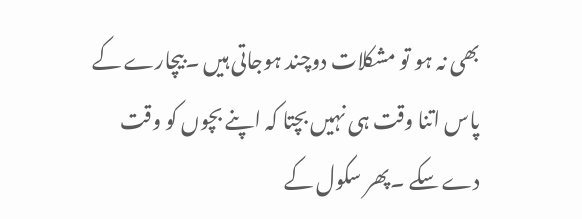بھی نہ ہو تو مشکلات دوچند ہوجاتی ہیں ۔بیچارے کے پاس اتنا وقت ہی نہیں بچتا کہ اپنے بچوں کو وقت دے سکے ۔پھر سکول کے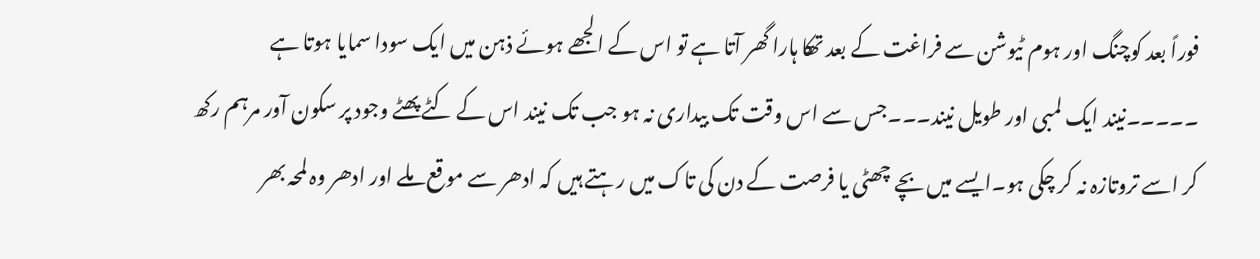فوراً بعد کوچنگ اور ہوم ٹیوشن سے فراغت کے بعد تھکا ہارا گھر آتا ہے تو اس کے الجھے ہوئے ذہن میں ایک سودا سمایا ہوتا ہے ۔۔۔۔۔نیند ایک لمبی اور طویل نیند۔۔۔جس سے اس وقت تک بیداری نہ ہو جب تک نیند اس کے کٹے پھٹے وجود پر سکون آور مرہم رکھ کر اسے تروتازہ نہ کر چکی ہو۔ایسے میں بچے چھٹی یا فرصت کے دن کی تاک میں رہتے ہیں کہ ادھر سے موقع ملے اور ادھر وہ لمحہ بھر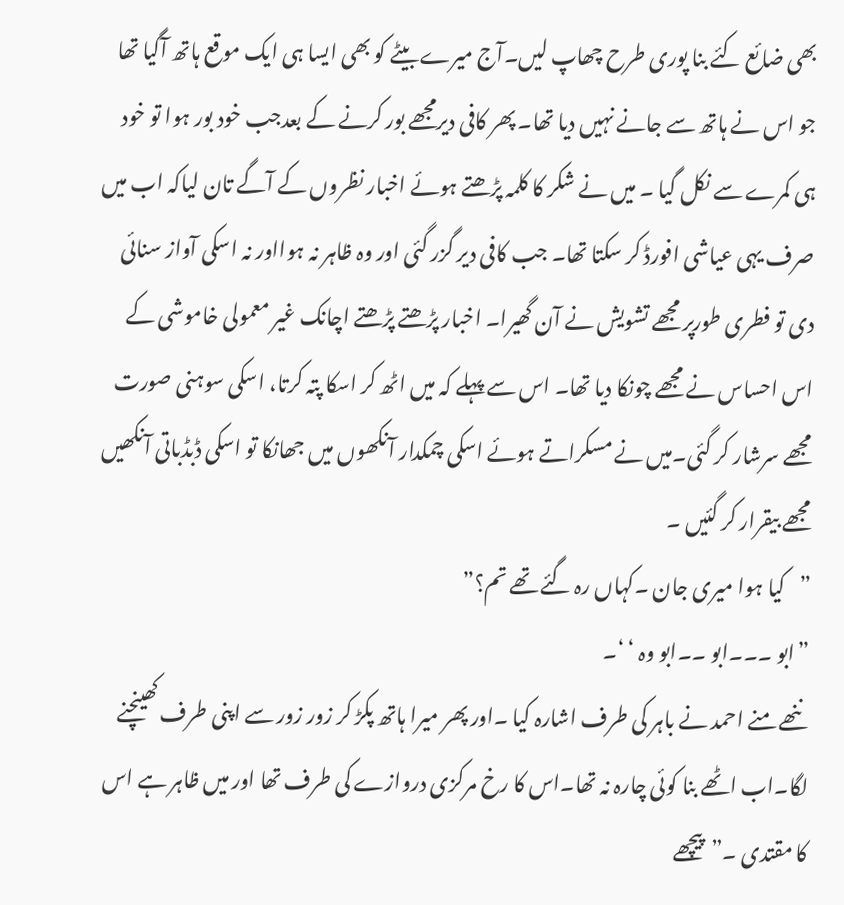بھی ضائع کئے بنا پوری طرح چھاپ لیں۔آج میرے بیٹے کو بھی ایسا ہی ایک موقع ہاتھ آگیا تھا جو اس نے ہاتھ سے جانے نہیں دیا تھا۔ پھر کافی دیرمجھے بور کرنے کے بعدجب خود بور ہوا تو خود ہی کمرے سے نکل گیا ۔ میں نے شکر کا کلمہ پڑھتے ہوئے اخبار نظروں کے آگے تان لیاکہ اب میں صرف یہی عیاشی افورڈ کر سکتا تھا۔ جب کافی دیر گزر گئی اور وہ ظاہر نہ ہوااور نہ اسکی آواز سنائی دی تو فطری طورپر مجھے تشویش نے آن گھیرا۔ اخبار پڑھتے پڑھتے اچانک غیر معمولی خاموشی کے اس احساس نے مجھے چونکا دیا تھا۔ اس سے پہلے کہ میں اٹھ کر اسکا پتہ کرتا، اسکی سوہنی صورت مجھے سرشار کر گئی۔میں نے مسکراتے ہوئے اسکی چمکدار آنکھوں میں جھانکا تو اسکی ڈبڈباتی آنکھیں مجھے بیقرار کر گئیں ۔
”کیا ہوا میری جان ۔کہاں رہ گئے تھے تم؟”
”ابو ۔۔۔ابو ۔۔ابو وہ ‘ ‘۔
ننھے منے احمد نے باہر کی طرف اشارہ کیا ۔اور پھر میرا ہاتھ پکڑ کر زور زور سے اپنی طرف کھینچنے لگا۔اب اٹھے بنا کوئی چارہ نہ تھا۔اس کا رخ مرکزی دروازے کی طرف تھا اور میں ظاہر ہے اس کا مقتدی ۔”پیچھے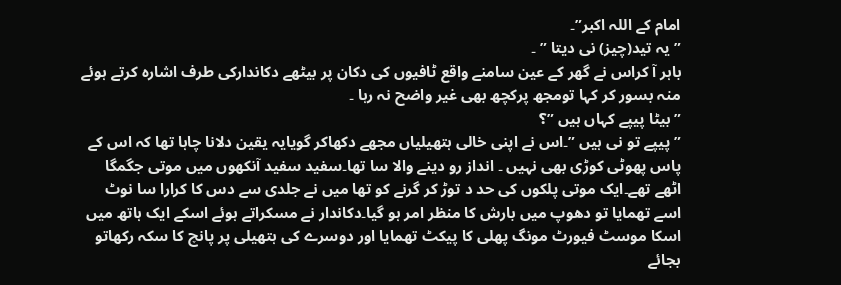امام کے اللہ اکبر”۔
” یہ تید(چیز) نی دیتا ” ۔
باہر آ کراس نے گھر کے عین سامنے واقع ٹافیوں کی دکان پر بیٹھے دکاندارکی طرف اشارہ کرتے ہوئے منہ بسور کر کہا تومجھ پرکچھ بھی غیر واضح نہ رہا ۔
”بیٹا پیپے کہاں ہیں ”؟
”پیپے تو نی ہیں ”۔اس نے اپنی خالی ہتھیلیاں مجھے دکھاکر گویایہ یقین دلانا چاہا تھا کہ اس کے پاس پھوٹی کوڑی بھی نہیں ۔ انداز رو دینے والا سا تھا۔سفید سفید آنکھوں میں موتی جگمگا اٹھے تھے۔ایک موتی پلکوں کی حد د توڑ کر گرنے کو تھا میں نے جلدی سے دس کا کرارا سا نوٹ اسے تھمایا تو دھوپ میں بارش کا منظر امر ہو گیا۔دکاندار نے مسکراتے ہوئے اسکے ایک ہاتھ میں اسکا موسٹ فیورٹ مونگ پھلی کا پیکٹ تھمایا اور دوسرے کی ہتھیلی پر پانچ کا سکہ رکھاتو بجائے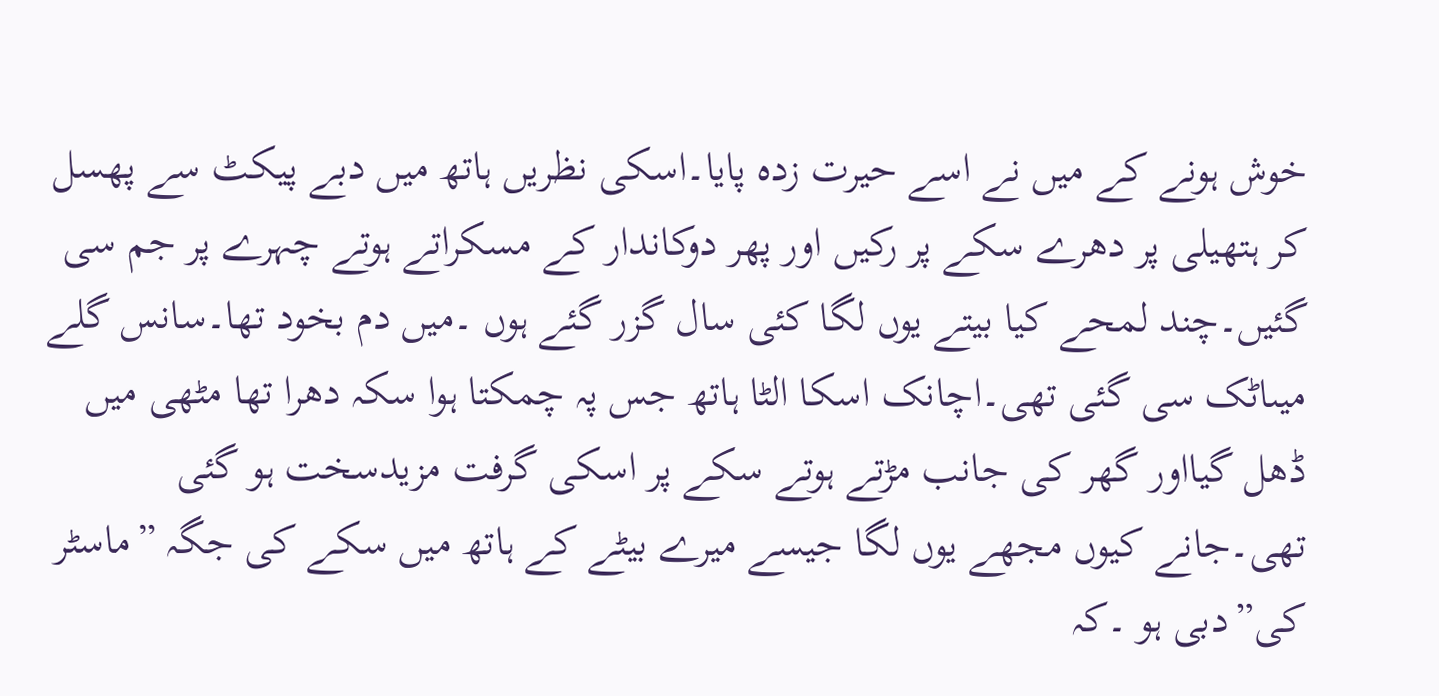خوش ہونے کے میں نے اسے حیرت زدہ پایا۔اسکی نظریں ہاتھ میں دبے پیکٹ سے پھسل کر ہتھیلی پر دھرے سکے پر رکیں اور پھر دوکاندار کے مسکراتے ہوتے چہرے پر جم سی گئیں۔چند لمحے کیا بیتے یوں لگا کئی سال گزر گئے ہوں ۔میں دم بخود تھا۔سانس گلے میںاٹک سی گئی تھی۔اچانک اسکا الٹا ہاتھ جس پہ چمکتا ہوا سکہ دھرا تھا مٹھی میں ڈھل گیااور گھر کی جانب مڑتے ہوتے سکے پر اسکی گرفت مزیدسخت ہو گئی تھی۔جانے کیوں مجھے یوں لگا جیسے میرے بیٹے کے ہاتھ میں سکے کی جگہ ”ماسٹر کی”دبی ہو ۔کہ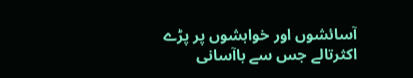آسائشوں اور خواہشوں پر پڑے اکثرتالے جس سے باآسانی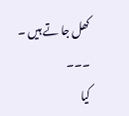کھل جا تے ہیں ۔ ۔۔۔
کیا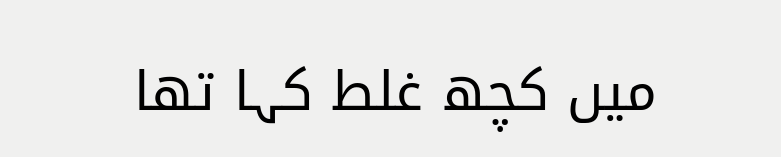میں کچھ غلط کہا تھا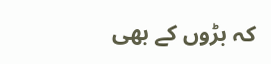کہ بڑوں کے بھی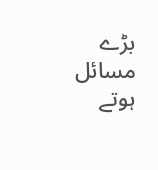بڑے مسائل ہوتے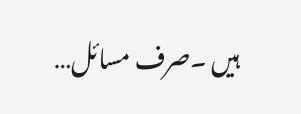ہیں ۔صرف مسائل…